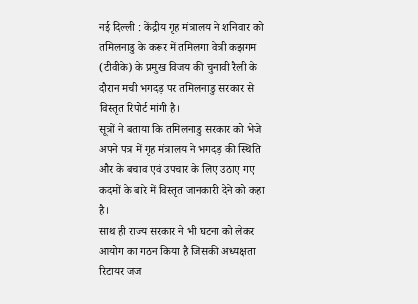नई दिल्ली : केंद्रीय गृह मंत्रालय ने शनिवार को तमिलनाडु के करूर में तमिलगा वेत्री कझगम (टीवीके) के प्रमुख विजय की चुनावी रैली के दौरान मची भगदड़ पर तमिलनाडु सरकार से विस्तृत रिपोर्ट मांगी है।
सूत्रों ने बताया कि तमिलनाडु सरकार को भेजे अपने पत्र में गृह मंत्रालय ने भगदड़ की स्थिति और के बचाव एवं उपचार के लिए उठाए गए कदमों के बारे में विस्तृत जानकारी देने को कहा है।
साथ ही राज्य सरकार ने भी घटना को लेकर आयोग का गठन किया है जिसकी अध्यक्षता रिटायर जज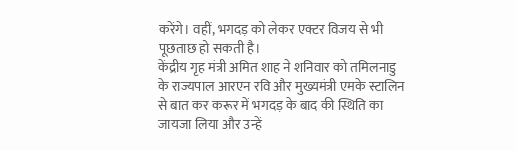करेंगे। वहीं, भगदड़ को लेकर एक्टर विजय से भी पूछताछ हो सकती है।
केंद्रीय गृह मंत्री अमित शाह ने शनिवार को तमिलनाडु के राज्यपाल आरएन रवि और मुख्यमंत्री एमके स्टालिन से बात कर करूर में भगदड़ के बाद की स्थिति का जायजा लिया और उन्हें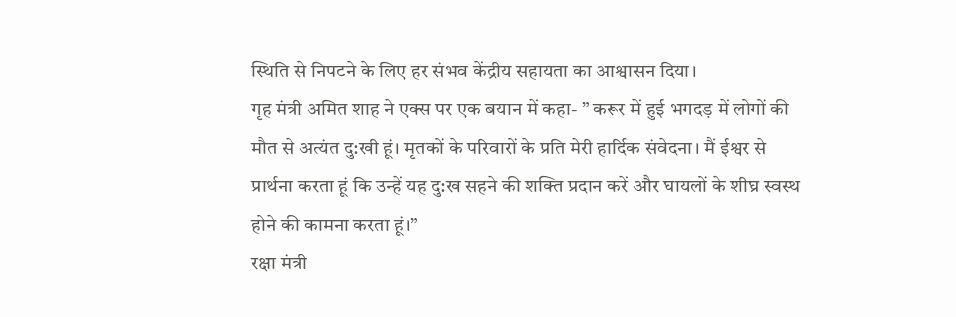स्थिति से निपटने के लिए हर संभव केंद्रीय सहायता का आश्वासन दिया।
गृह मंत्री अमित शाह ने एक्स पर एक बयान में कहा- ” करूर में हुई भगदड़ में लोगों की मौत से अत्यंत दु:खी हूं। मृतकों के परिवारों के प्रति मेरी हार्दिक संवेदना। मैं ईश्वर से प्रार्थना करता हूं कि उन्हें यह दु:ख सहने की शक्ति प्रदान करें और घायलों के शीघ्र स्वस्थ होने की कामना करता हूं।”
रक्षा मंत्री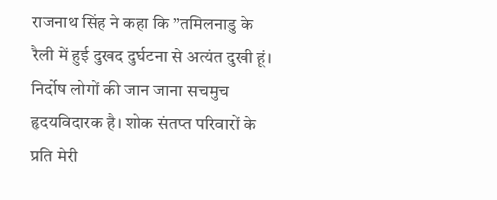राजनाथ सिंह ने कहा कि ”तमिलनाडु के रैली में हुई दुखद दुर्घटना से अत्यंत दुखी हूं। निर्दोष लोगों की जान जाना सचमुच हृदयविदारक है। शोक संतप्त परिवारों के प्रति मेरी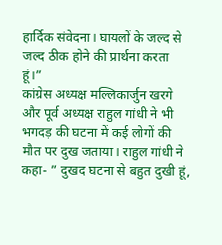हार्दिक संवेदना। घायलों के जल्द से जल्द ठीक होने की प्रार्थना करता हूं।”
कांग्रेस अध्यक्ष मल्लिकार्जुन खरगे और पूर्व अध्यक्ष राहुल गांधी ने भी भगदड़ की घटना में कई लोगों की मौत पर दुख जताया। राहुल गांधी ने कहा- ” दुखद घटना से बहुत दुखी हूं,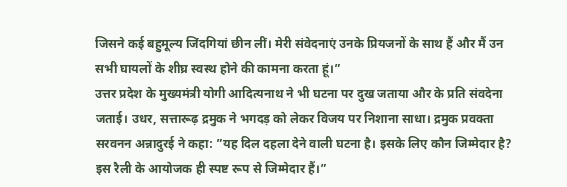जिसने कई बहुमूल्य जिंदगियां छीन लीं। मेरी संवेदनाएं उनके प्रियजनों के साथ हैं और मैं उन सभी घायलों के शीघ्र स्वस्थ होने की कामना करता हूं।”
उत्तर प्रदेश के मुख्यमंत्री योगी आदित्यनाथ ने भी घटना पर दुख जताया और के प्रति संवदेना जताई। उधर, सत्तारूढ़ द्रमुक ने भगदड़ को लेकर विजय पर निशाना साधा। द्रमुक प्रवक्ता सरवनन अन्नादुरई ने कहा: ”यह दिल दहला देने वाली घटना है। इसके लिए कौन जिम्मेदार है? इस रैली के आयोजक ही स्पष्ट रूप से जिम्मेदार हैं।”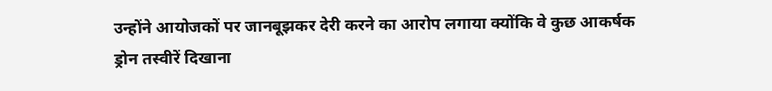उन्होंने आयोजकों पर जानबूझकर देरी करने का आरोप लगाया क्योंकि वे कुछ आकर्षक ड्रोन तस्वीरें दिखाना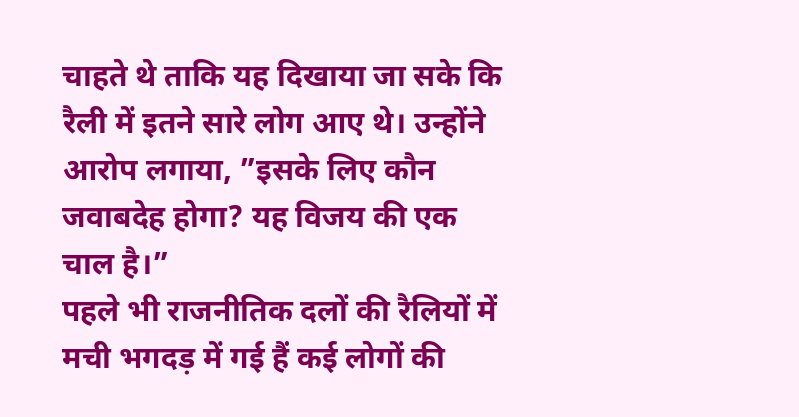चाहते थे ताकि यह दिखाया जा सके कि रैली में इतने सारे लोग आए थे। उन्होंने आरोप लगाया, ”इसके लिए कौन जवाबदेह होगा? यह विजय की एक चाल है।”
पहले भी राजनीतिक दलों की रैलियों में मची भगदड़ में गई हैं कई लोगों की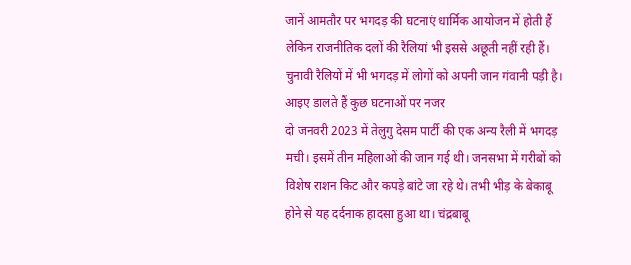जानें आमतौर पर भगदड़ की घटनाएं धार्मिक आयोजन में होती हैं लेकिन राजनीतिक दलों की रैलियां भी इससे अछूती नहीं रही हैं। चुनावी रैलियों में भी भगदड़ में लोगों को अपनी जान गंवानी पड़ी है। आइए डालते हैं कुछ घटनाओं पर नजर
दो जनवरी 2023 में तेलुगु देसम पार्टी की एक अन्य रैली में भगदड़ मची। इसमें तीन महिलाओं की जान गई थी। जनसभा में गरीबों को विशेष राशन किट और कपड़े बांटे जा रहे थे। तभी भीड़ के बेकाबू होने से यह दर्दनाक हादसा हुआ था। चंद्रबाबू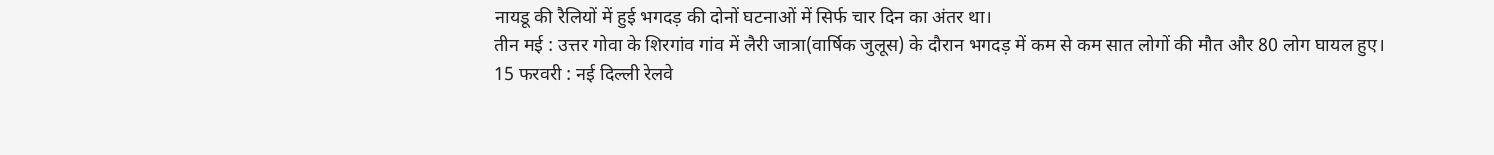नायडू की रैलियों में हुई भगदड़ की दोनों घटनाओं में सिर्फ चार दिन का अंतर था।
तीन मई : उत्तर गोवा के शिरगांव गांव में लैरी जात्रा(वार्षिक जुलूस) के दौरान भगदड़ में कम से कम सात लोगों की मौत और 80 लोग घायल हुए।
15 फरवरी : नई दिल्ली रेलवे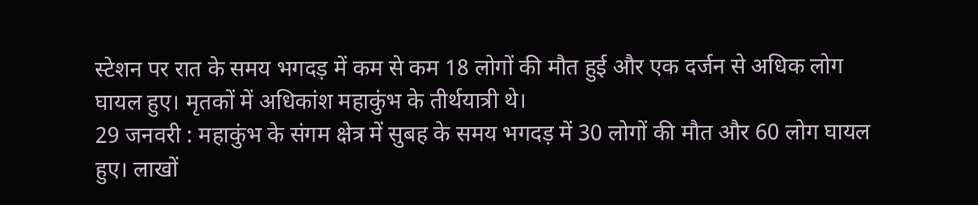स्टेशन पर रात के समय भगदड़ में कम से कम 18 लोगों की मौत हुई और एक दर्जन से अधिक लोग घायल हुए। मृतकों में अधिकांश महाकुंभ के तीर्थयात्री थे।
29 जनवरी : महाकुंभ के संगम क्षेत्र में सुबह के समय भगदड़ में 30 लोगों की मौत और 60 लोग घायल हुए। लाखों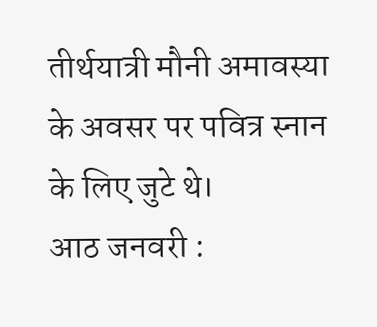तीर्थयात्री मौनी अमावस्या के अवसर पर पवित्र स्नान के लिए जुटे थे।
आठ जनवरी :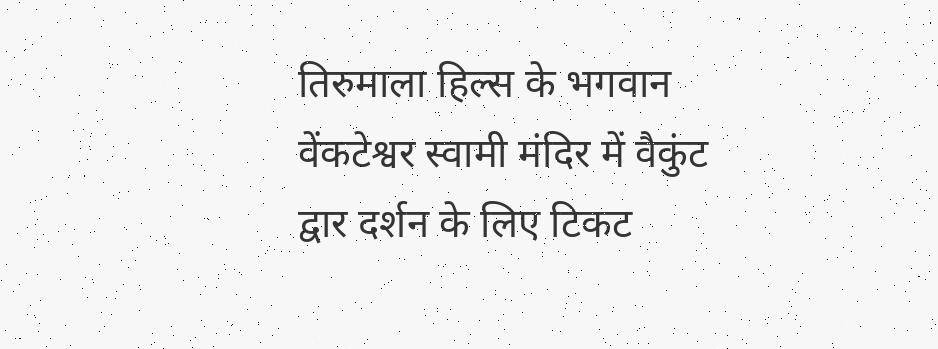तिरुमाला हिल्स के भगवान वेंकटेश्वर स्वामी मंदिर में वैकुंट द्वार दर्शन के लिए टिकट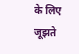के लिए जूझते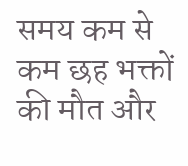समय कम से कम छह भक्तों की मौत और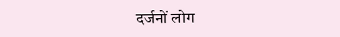दर्जनों लोग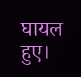घायल हुए।